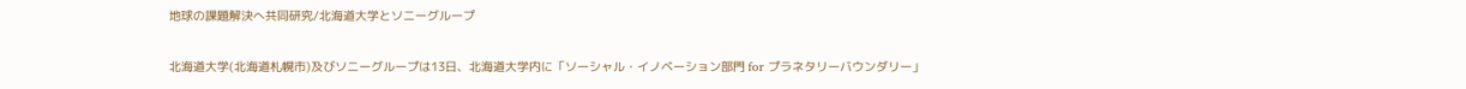地球の課題解決へ共同研究/北海道大学とソニーグループ

北海道大学(北海道札幌市)及びソニーグループは13日、北海道大学内に「ソーシャル・イノベーション部門 for プラネタリーバウンダリー」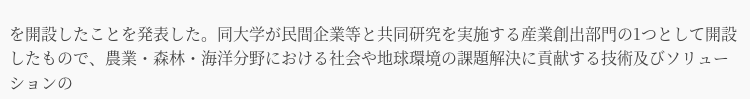を開設したことを発表した。同大学が民間企業等と共同研究を実施する産業創出部門の1つとして開設したもので、農業・森林・海洋分野における社会や地球環境の課題解決に貢献する技術及びソリューションの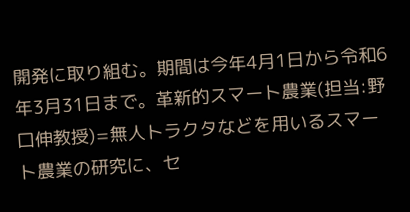開発に取り組む。期間は今年4月1日から令和6年3月31日まで。革新的スマート農業(担当:野口伸教授)=無人トラクタなどを用いるスマート農業の研究に、セ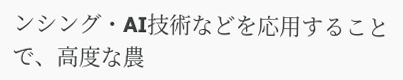ンシング・AI技術などを応用することで、高度な農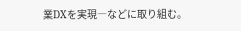業DXを実現―などに取り組む。